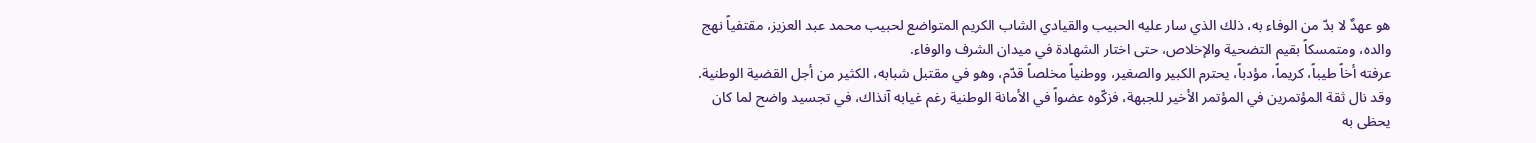هو عهدٌ لا بدّ من الوفاء به، ذلك الذي سار عليه الحبيب والقيادي الشاب الكريم المتواضع لحبيب محمد عبد العزيز، مقتفياً نهج والده، ومتمسكاً بقيم التضحية والإخلاص، حتى اختار الشهادة في ميدان الشرف والوفاء.
عرفته أخاً طيباً، كريماً، مؤدباً، يحترم الكبير والصغير، ووطنياً مخلصاً قدّم، وهو في مقتبل شبابه، الكثير من أجل القضية الوطنية. وقد نال ثقة المؤتمرين في المؤتمر الأخير للجبهة، فزكّوه عضواً في الأمانة الوطنية رغم غيابه آنذاك، في تجسيد واضح لما كان يحظى به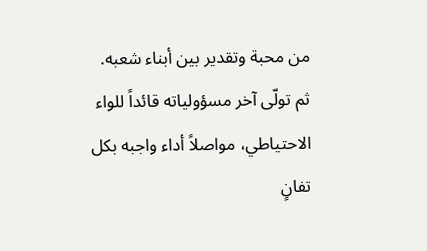من محبة وتقدير بين أبناء شعبه. ثم تولّى آخر مسؤولياته قائداً للواء الاحتياطي، مواصلاً أداء واجبه بكل تفانٍ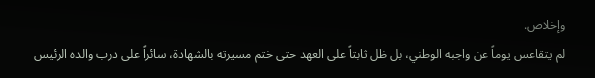وإخلاص.
لم يتقاعس يوماً عن واجبه الوطني، بل ظل ثابتاً على العهد حتى ختم مسيرته بالشهادة، سائراً على درب والده الرئيس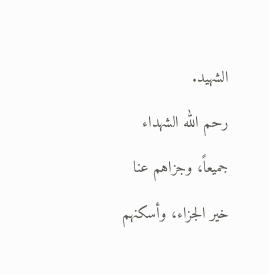الشهيد.
رحم الله الشهداء جميعاً، وجزاهم عنا خير الجزاء، وأسكنهم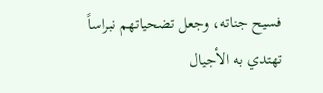فسيح جناته، وجعل تضحياتهم نبراساً تهتدي به الأجيال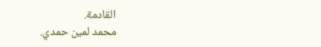القادمة.
محمد لمين حمدي.